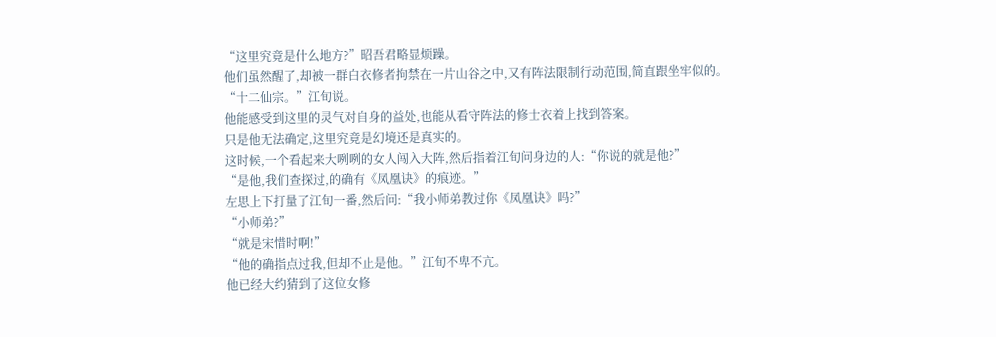“这里究竟是什么地方?”昭吾君略显烦躁。
他们虽然醒了,却被一群白衣修者拘禁在一片山谷之中,又有阵法限制行动范围,简直跟坐牢似的。
“十二仙宗。”江旬说。
他能感受到这里的灵气对自身的益处,也能从看守阵法的修士衣着上找到答案。
只是他无法确定,这里究竟是幻境还是真实的。
这时候,一个看起来大咧咧的女人闯入大阵,然后指着江旬问身边的人:“你说的就是他?”
“是他,我们查探过,的确有《凤凰诀》的痕迹。”
左思上下打量了江旬一番,然后问:“我小师弟教过你《凤凰诀》吗?”
“小师弟?”
“就是宋惜时啊!”
“他的确指点过我,但却不止是他。”江旬不卑不亢。
他已经大约猜到了这位女修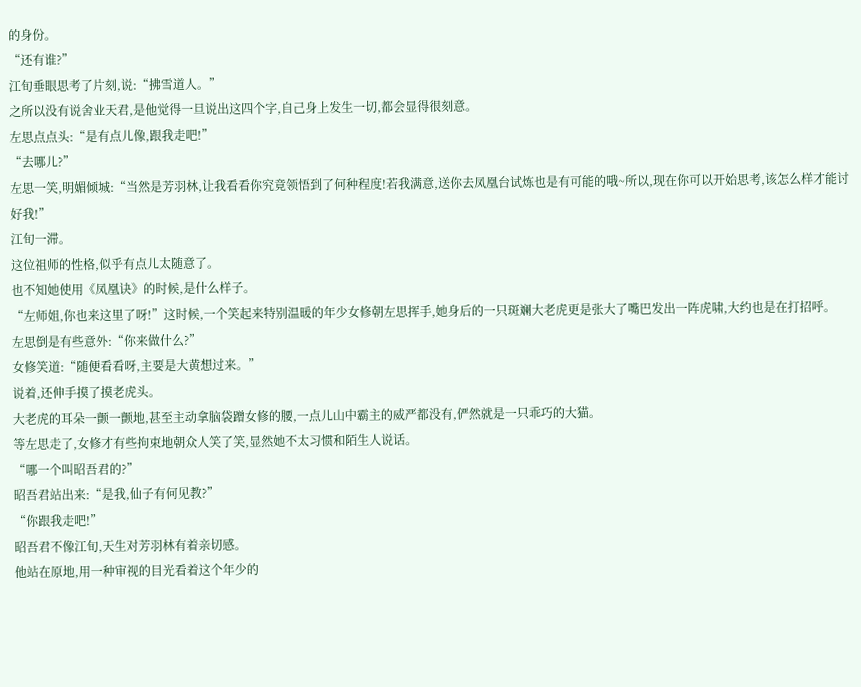的身份。
“还有谁?”
江旬垂眼思考了片刻,说:“拂雪道人。”
之所以没有说舍业天君,是他觉得一旦说出这四个字,自己身上发生一切,都会显得很刻意。
左思点点头:“是有点儿像,跟我走吧!”
“去哪儿?”
左思一笑,明媚倾城:“当然是芳羽林,让我看看你究竟领悟到了何种程度!若我满意,送你去凤凰台试炼也是有可能的哦~所以,现在你可以开始思考,该怎么样才能讨好我!”
江旬一滞。
这位祖师的性格,似乎有点儿太随意了。
也不知她使用《凤凰诀》的时候,是什么样子。
“左师姐,你也来这里了呀!”这时候,一个笑起来特别温暖的年少女修朝左思挥手,她身后的一只斑斓大老虎更是张大了嘴巴发出一阵虎啸,大约也是在打招呼。
左思倒是有些意外:“你来做什么?”
女修笑道:“随便看看呀,主要是大黄想过来。”
说着,还伸手摸了摸老虎头。
大老虎的耳朵一颤一颤地,甚至主动拿脑袋蹭女修的腰,一点儿山中霸主的威严都没有,俨然就是一只乖巧的大猫。
等左思走了,女修才有些拘束地朝众人笑了笑,显然她不太习惯和陌生人说话。
“哪一个叫昭吾君的?”
昭吾君站出来:“是我,仙子有何见教?”
“你跟我走吧!”
昭吾君不像江旬,天生对芳羽林有着亲切感。
他站在原地,用一种审视的目光看着这个年少的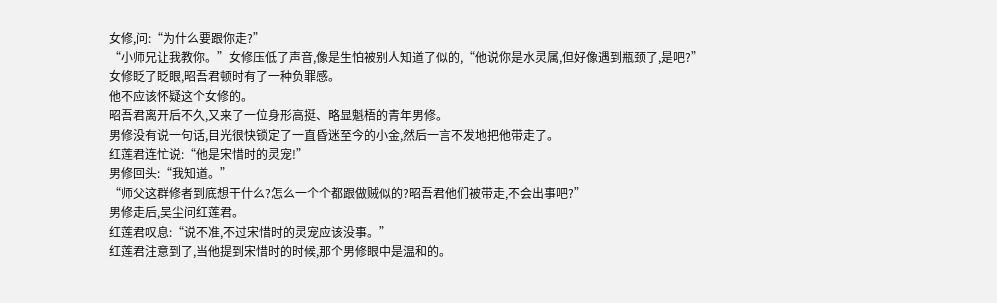女修,问:“为什么要跟你走?”
“小师兄让我教你。”女修压低了声音,像是生怕被别人知道了似的,“他说你是水灵属,但好像遇到瓶颈了,是吧?”
女修眨了眨眼,昭吾君顿时有了一种负罪感。
他不应该怀疑这个女修的。
昭吾君离开后不久,又来了一位身形高挺、略显魁梧的青年男修。
男修没有说一句话,目光很快锁定了一直昏迷至今的小金,然后一言不发地把他带走了。
红莲君连忙说:“他是宋惜时的灵宠!”
男修回头:“我知道。”
“师父这群修者到底想干什么?怎么一个个都跟做贼似的?昭吾君他们被带走,不会出事吧?”
男修走后,吴尘问红莲君。
红莲君叹息:“说不准,不过宋惜时的灵宠应该没事。”
红莲君注意到了,当他提到宋惜时的时候,那个男修眼中是温和的。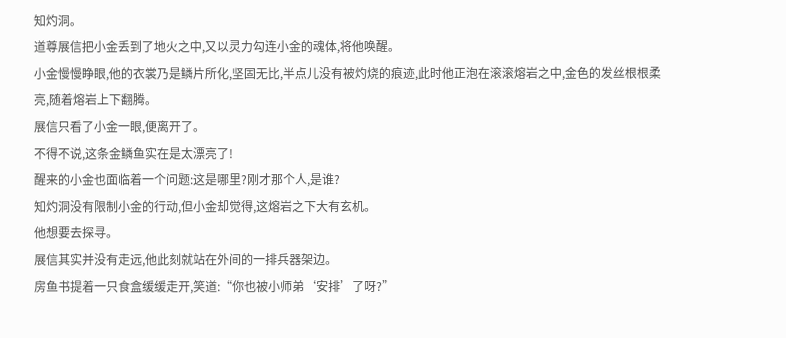知灼洞。
道尊展信把小金丢到了地火之中,又以灵力勾连小金的魂体,将他唤醒。
小金慢慢睁眼,他的衣裳乃是鳞片所化,坚固无比,半点儿没有被灼烧的痕迹,此时他正泡在滚滚熔岩之中,金色的发丝根根柔亮,随着熔岩上下翻腾。
展信只看了小金一眼,便离开了。
不得不说,这条金鳞鱼实在是太漂亮了!
醒来的小金也面临着一个问题:这是哪里?刚才那个人,是谁?
知灼洞没有限制小金的行动,但小金却觉得,这熔岩之下大有玄机。
他想要去探寻。
展信其实并没有走远,他此刻就站在外间的一排兵器架边。
房鱼书提着一只食盒缓缓走开,笑道:“你也被小师弟‘安排’了呀?”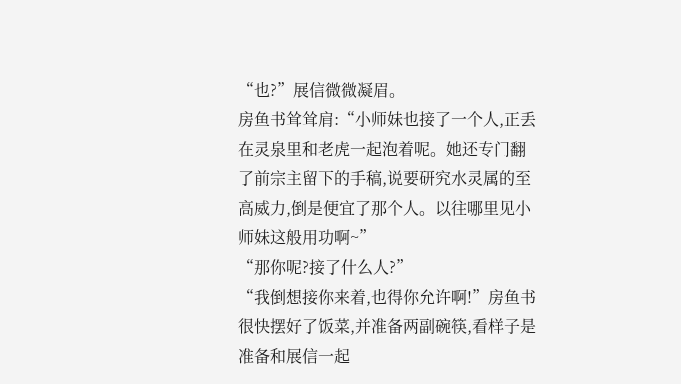“也?”展信微微凝眉。
房鱼书耸耸肩:“小师妹也接了一个人,正丢在灵泉里和老虎一起泡着呢。她还专门翻了前宗主留下的手稿,说要研究水灵属的至高威力,倒是便宜了那个人。以往哪里见小师妹这般用功啊~”
“那你呢?接了什么人?”
“我倒想接你来着,也得你允许啊!”房鱼书很快摆好了饭菜,并准备两副碗筷,看样子是准备和展信一起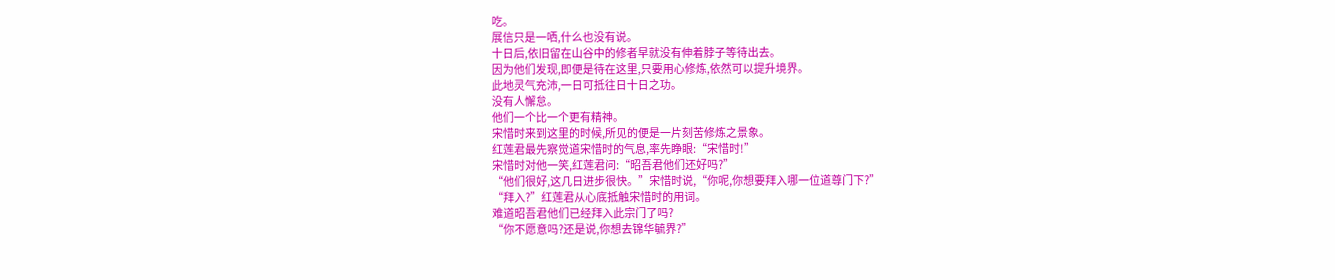吃。
展信只是一哂,什么也没有说。
十日后,依旧留在山谷中的修者早就没有伸着脖子等待出去。
因为他们发现,即便是待在这里,只要用心修炼,依然可以提升境界。
此地灵气充沛,一日可抵往日十日之功。
没有人懈怠。
他们一个比一个更有精神。
宋惜时来到这里的时候,所见的便是一片刻苦修炼之景象。
红莲君最先察觉道宋惜时的气息,率先睁眼:“宋惜时!”
宋惜时对他一笑,红莲君问:“昭吾君他们还好吗?”
“他们很好,这几日进步很快。”宋惜时说,“你呢,你想要拜入哪一位道尊门下?”
“拜入?”红莲君从心底抵触宋惜时的用词。
难道昭吾君他们已经拜入此宗门了吗?
“你不愿意吗?还是说,你想去锦华毓界?”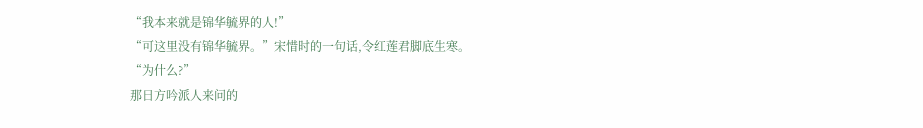“我本来就是锦华毓界的人!”
“可这里没有锦华毓界。”宋惜时的一句话,令红莲君脚底生寒。
“为什么?”
那日方吟派人来问的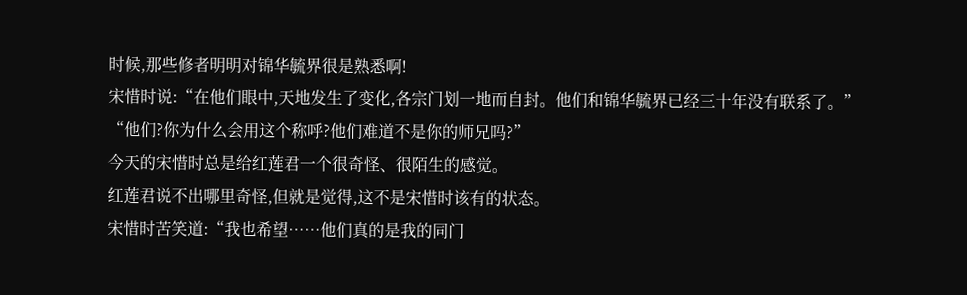时候,那些修者明明对锦华毓界很是熟悉啊!
宋惜时说:“在他们眼中,天地发生了变化,各宗门划一地而自封。他们和锦华毓界已经三十年没有联系了。”
“他们?你为什么会用这个称呼?他们难道不是你的师兄吗?”
今天的宋惜时总是给红莲君一个很奇怪、很陌生的感觉。
红莲君说不出哪里奇怪,但就是觉得,这不是宋惜时该有的状态。
宋惜时苦笑道:“我也希望……他们真的是我的同门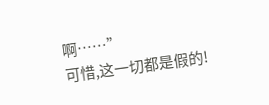啊……”
可惜,这一切都是假的!